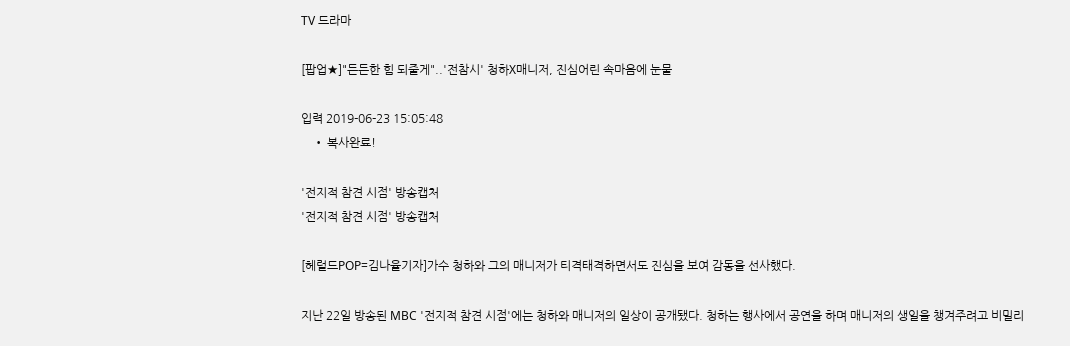TV 드라마

[팝업★]"든든한 힘 되줄게"..'전참시' 청하X매니저, 진심어린 속마음에 눈물

입력 2019-06-23 15:05:48
    • 복사완료!

'전지적 참견 시점' 방송캡처
'전지적 참견 시점' 방송캡처

[헤럴드POP=김나율기자]가수 청하와 그의 매니저가 티격태격하면서도 진심을 보여 감동을 선사했다.

지난 22일 방송된 MBC '전지적 참견 시점'에는 청하와 매니저의 일상이 공개됐다. 청하는 행사에서 공연을 하며 매니저의 생일을 챙겨주려고 비밀리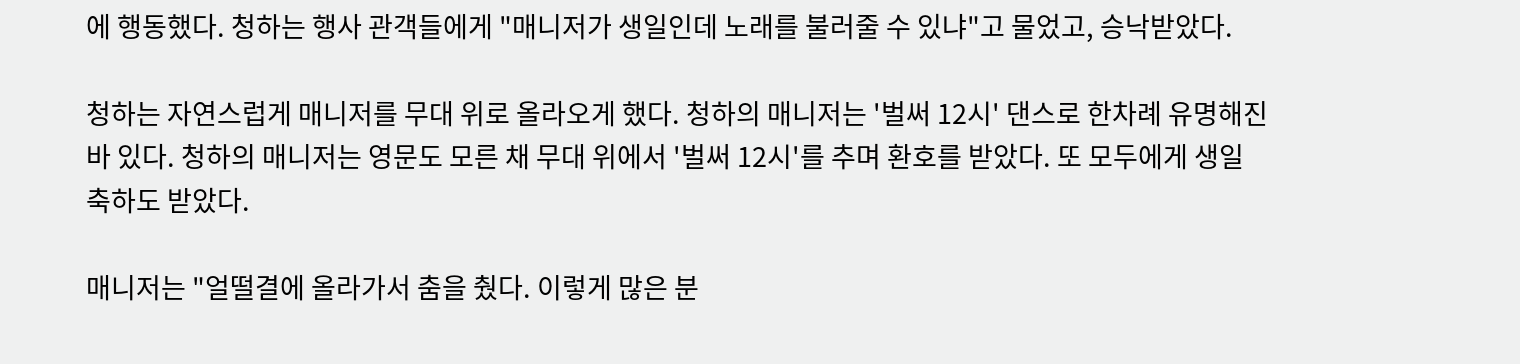에 행동했다. 청하는 행사 관객들에게 "매니저가 생일인데 노래를 불러줄 수 있냐"고 물었고, 승낙받았다.

청하는 자연스럽게 매니저를 무대 위로 올라오게 했다. 청하의 매니저는 '벌써 12시' 댄스로 한차례 유명해진 바 있다. 청하의 매니저는 영문도 모른 채 무대 위에서 '벌써 12시'를 추며 환호를 받았다. 또 모두에게 생일 축하도 받았다.

매니저는 "얼떨결에 올라가서 춤을 췄다. 이렇게 많은 분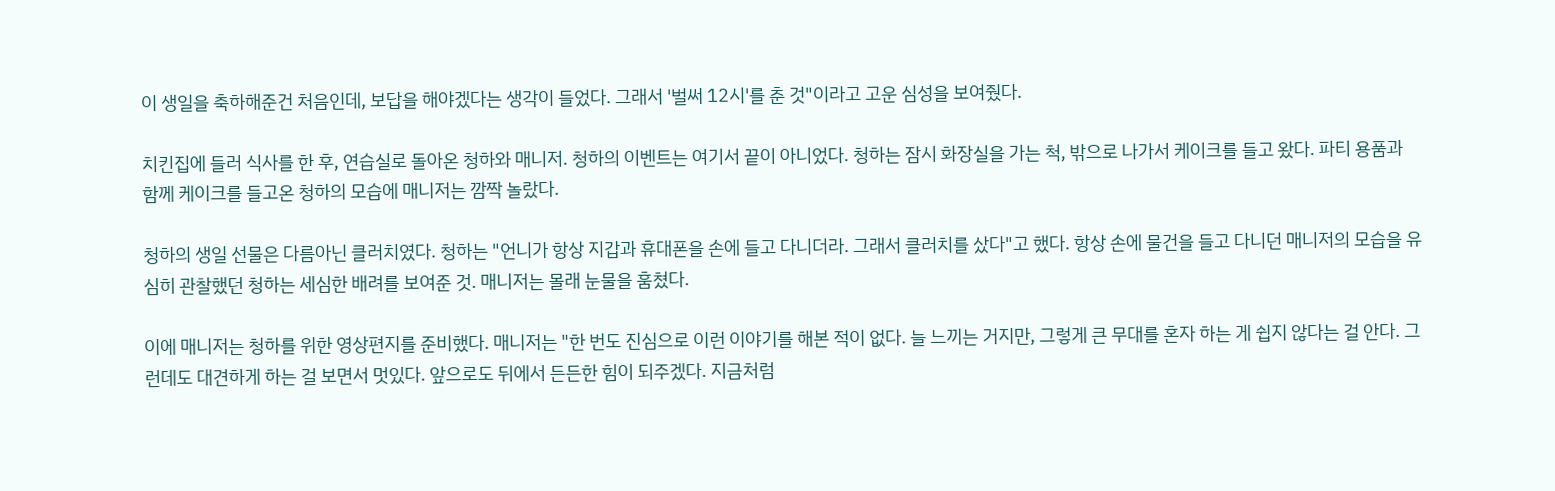이 생일을 축하해준건 처음인데, 보답을 해야겠다는 생각이 들었다. 그래서 '벌써 12시'를 춘 것"이라고 고운 심성을 보여줬다.

치킨집에 들러 식사를 한 후, 연습실로 돌아온 청하와 매니저. 청하의 이벤트는 여기서 끝이 아니었다. 청하는 잠시 화장실을 가는 척, 밖으로 나가서 케이크를 들고 왔다. 파티 용품과 함께 케이크를 들고온 청하의 모습에 매니저는 깜짝 놀랐다.

청하의 생일 선물은 다름아닌 클러치였다. 청하는 "언니가 항상 지갑과 휴대폰을 손에 들고 다니더라. 그래서 클러치를 샀다"고 했다. 항상 손에 물건을 들고 다니던 매니저의 모습을 유심히 관찰했던 청하는 세심한 배려를 보여준 것. 매니저는 몰래 눈물을 훔쳤다.

이에 매니저는 청하를 위한 영상편지를 준비했다. 매니저는 "한 번도 진심으로 이런 이야기를 해본 적이 없다. 늘 느끼는 거지만, 그렇게 큰 무대를 혼자 하는 게 쉽지 않다는 걸 안다. 그런데도 대견하게 하는 걸 보면서 멋있다. 앞으로도 뒤에서 든든한 힘이 되주겠다. 지금처럼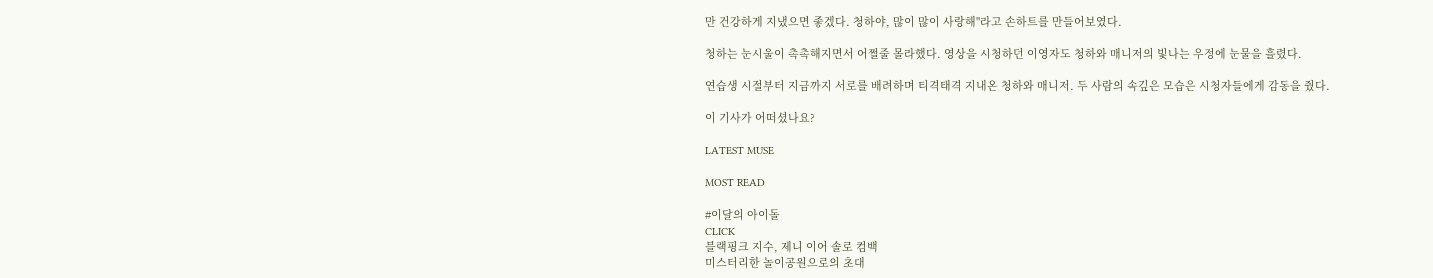만 건강하게 지냈으면 좋겠다. 청하야, 많이 많이 사랑해"라고 손하트를 만들어보였다.

청하는 눈시울이 촉촉해지면서 어쩔줄 몰라했다. 영상을 시청하던 이영자도 청하와 매니저의 빛나는 우정에 눈물을 흘렸다.

연습생 시절부터 지금까지 서로를 배려하며 티격태격 지내온 청하와 매니저. 두 사람의 속깊은 모습은 시청자들에게 감동을 줬다.

이 기사가 어떠셨나요?

LATEST MUSE

MOST READ

#이달의 아이돌
CLICK
블랙핑크 지수, 제니 이어 솔로 컴백
미스터리한 놀이공원으로의 초대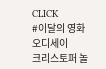CLICK
#이달의 영화
오디세이
크리스토퍼 놀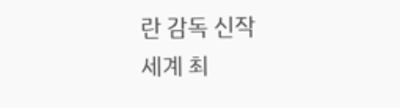란 감독 신작
세계 최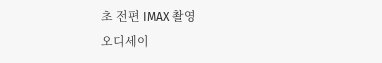초 전편 IMAX 촬영
오디세이